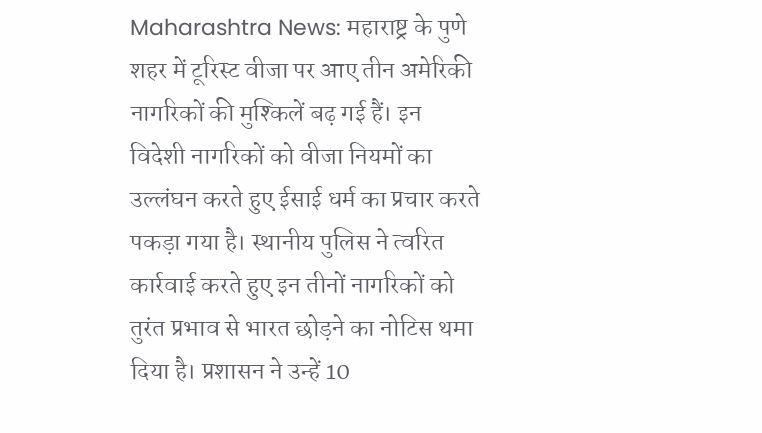Maharashtra News: महाराष्ट्र के पुणे शहर में टूरिस्ट वीजा पर आए तीन अमेरिकी नागरिकों की मुश्किलें बढ़ गई हैं। इन विदेशी नागरिकों को वीजा नियमों का उल्लंघन करते हुए ईसाई धर्म का प्रचार करते पकड़ा गया है। स्थानीय पुलिस ने त्वरित कार्रवाई करते हुए इन तीनों नागरिकों को तुरंत प्रभाव से भारत छोड़ने का नोटिस थमा दिया है। प्रशासन ने उन्हें 10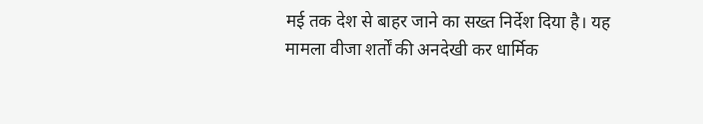मई तक देश से बाहर जाने का सख्त निर्देश दिया है। यह मामला वीजा शर्तों की अनदेखी कर धार्मिक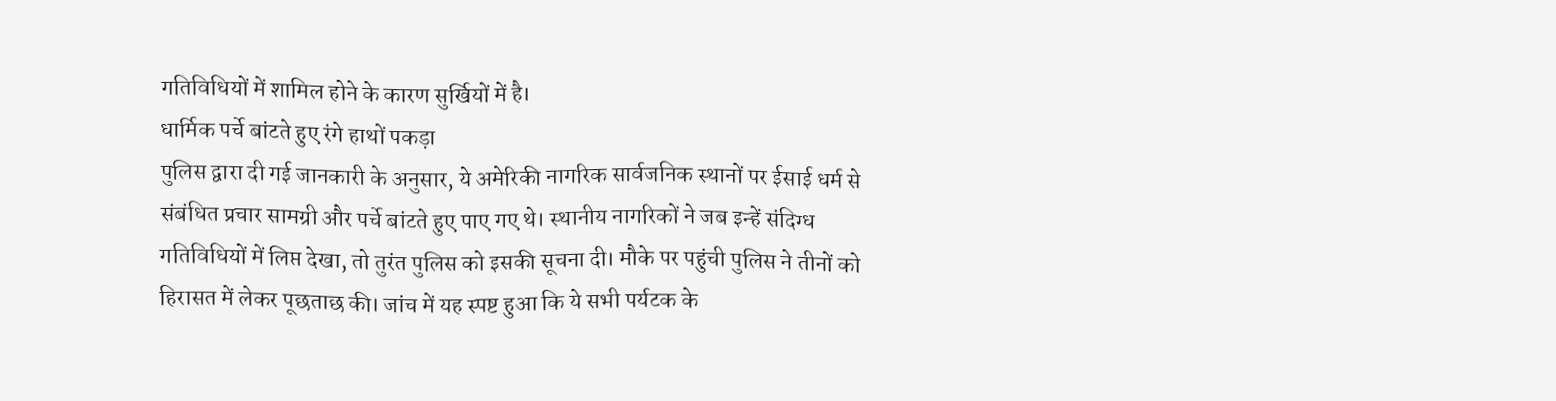गतिविधियों में शामिल होने के कारण सुर्खियों में है।
धार्मिक पर्चे बांटते हुए रंगे हाथों पकड़ा
पुलिस द्वारा दी गई जानकारी के अनुसार, ये अमेरिकी नागरिक सार्वजनिक स्थानों पर ईसाई धर्म से संबंधित प्रचार सामग्री और पर्चे बांटते हुए पाए गए थे। स्थानीय नागरिकों ने जब इन्हें संदिग्ध गतिविधियों में लिप्त देखा, तो तुरंत पुलिस को इसकी सूचना दी। मौके पर पहुंची पुलिस ने तीनों को हिरासत में लेकर पूछताछ की। जांच में यह स्पष्ट हुआ कि ये सभी पर्यटक के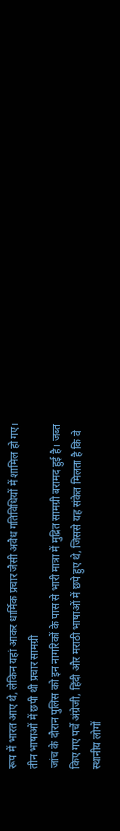रूप में भारत आए थे, लेकिन यहां आकर धार्मिक प्रचार जैसी अवैध गतिविधियों में शामिल हो गए।
तीन भाषाओं में छपी थी प्रचार सामग्री
जांच के दौरान पुलिस को इन नागरिकों के पास से भारी मात्रा में मुद्रित सामग्री बरामद हुई है। जब्त किए गए पर्चे अंग्रेजी, हिंदी और मराठी भाषाओं में छपे हुए थे, जिससे यह संकेत मिलता है कि वे स्थानीय लोगों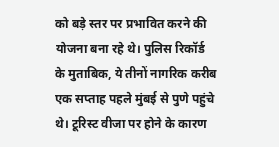को बड़े स्तर पर प्रभावित करने की योजना बना रहे थे। पुलिस रिकॉर्ड के मुताबिक, ये तीनों नागरिक करीब एक सप्ताह पहले मुंबई से पुणे पहुंचे थे। टूरिस्ट वीजा पर होने के कारण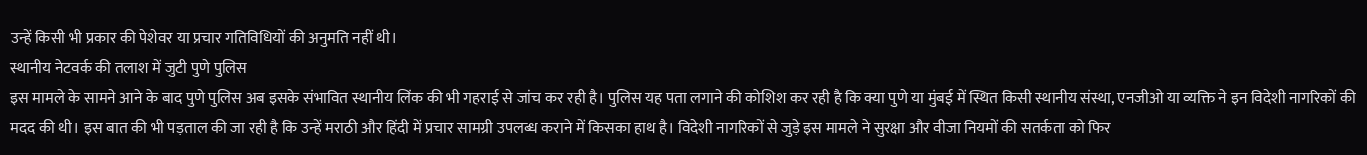उन्हें किसी भी प्रकार की पेशेवर या प्रचार गतिविधियों की अनुमति नहीं थी।
स्थानीय नेटवर्क की तलाश में जुटी पुणे पुलिस
इस मामले के सामने आने के बाद पुणे पुलिस अब इसके संभावित स्थानीय लिंक की भी गहराई से जांच कर रही है। पुलिस यह पता लगाने की कोशिश कर रही है कि क्या पुणे या मुंबई में स्थित किसी स्थानीय संस्था, एनजीओ या व्यक्ति ने इन विदेशी नागरिकों की मदद की थी। इस बात की भी पड़ताल की जा रही है कि उन्हें मराठी और हिंदी में प्रचार सामग्री उपलब्ध कराने में किसका हाथ है। विदेशी नागरिकों से जुड़े इस मामले ने सुरक्षा और वीजा नियमों की सतर्कता को फिर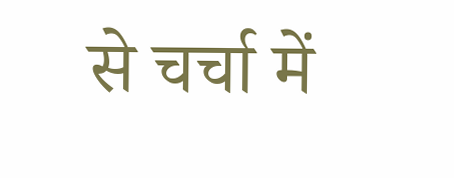से चर्चा में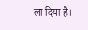ला दिया है।